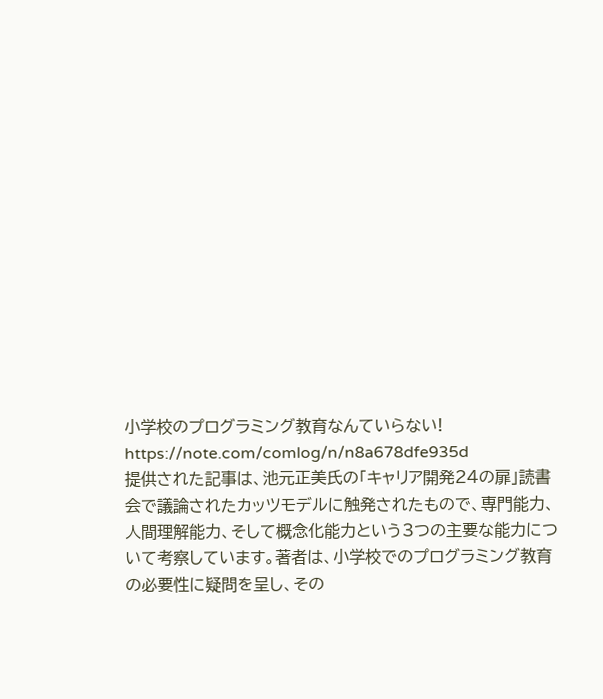小学校のプログラミング教育なんていらない!
https://note.com/comlog/n/n8a678dfe935d
提供された記事は、池元正美氏の「キャリア開発24の扉」読書会で議論されたカッツモデルに触発されたもので、専門能力、人間理解能力、そして概念化能力という3つの主要な能力について考察しています。著者は、小学校でのプログラミング教育の必要性に疑問を呈し、その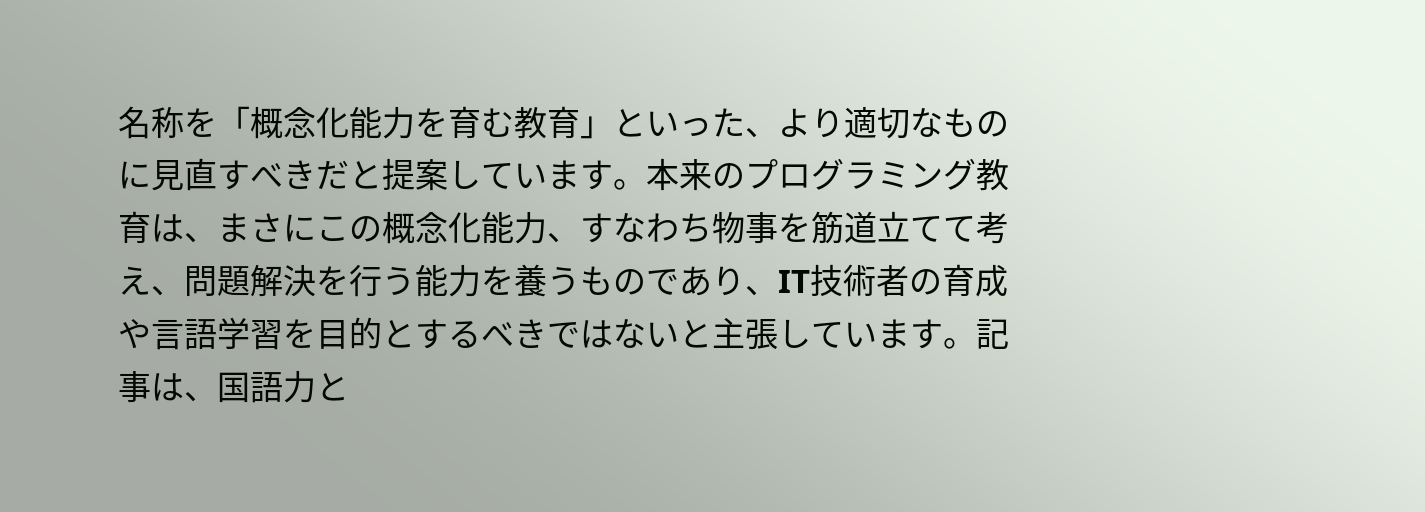名称を「概念化能力を育む教育」といった、より適切なものに見直すべきだと提案しています。本来のプログラミング教育は、まさにこの概念化能力、すなわち物事を筋道立てて考え、問題解決を行う能力を養うものであり、IT技術者の育成や言語学習を目的とするべきではないと主張しています。記事は、国語力と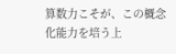算数力こそが、この概念化能力を培う上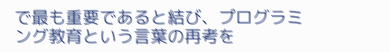で最も重要であると結び、プログラミング教育という言葉の再考を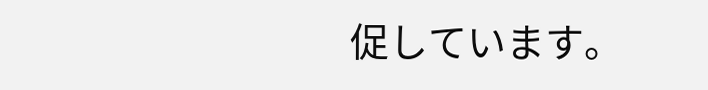促しています。